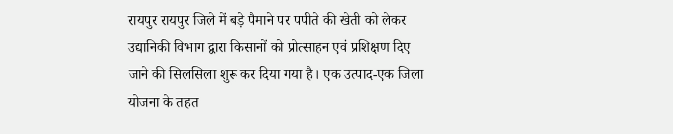रायपुर रायपुर जिले में बड़े पैमाने पर पपीते की खेती को लेकर उद्यानिकी विभाग द्वारा किसानों को प्रोत्साहन एवं प्रशिक्षण दिए जाने की सिलसिला शुरू कर दिया गया है। एक उत्पाद-एक जिला योजना के तहत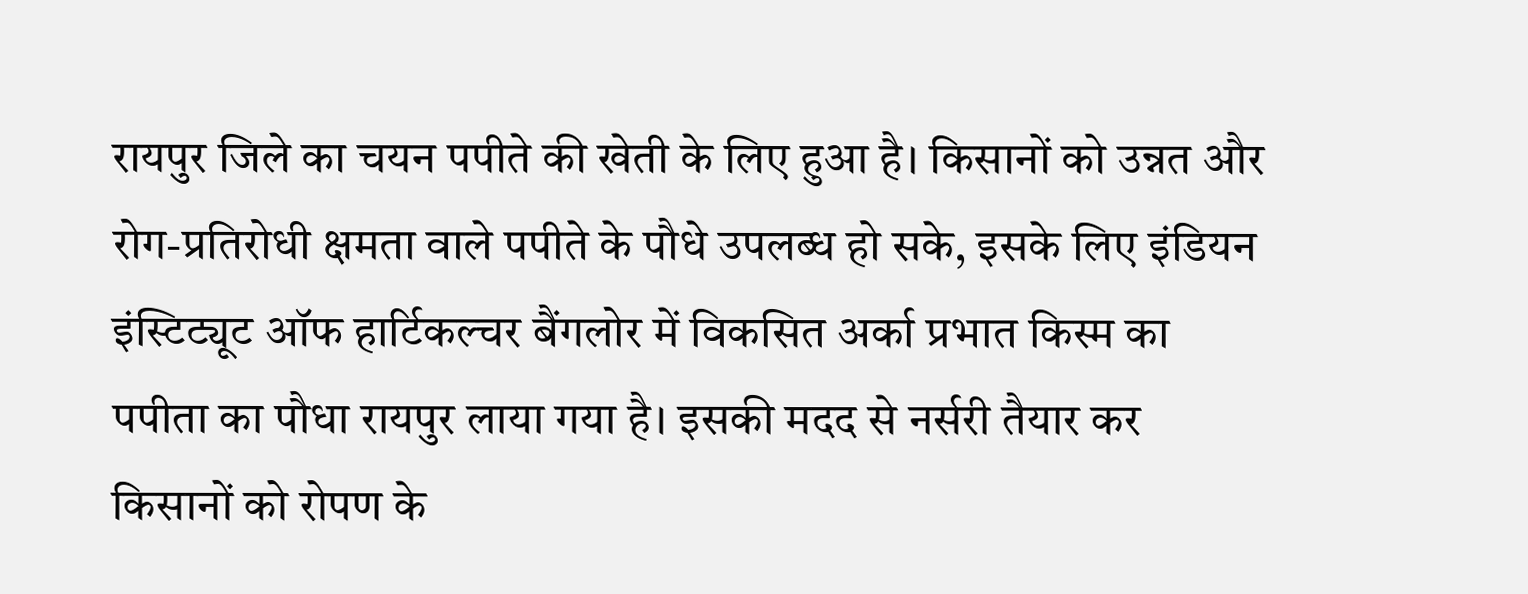रायपुर जिले का चयन पपीते की खेती के लिए हुआ है। किसानों को उन्नत और रोग-प्रतिरोधी क्षमता वाले पपीते के पौधे उपलब्ध हो सके, इसके लिए इंडियन इंस्टिट्यूट ऑफ हार्टिकल्चर बैंगलोर में विकसित अर्का प्रभात किस्म का पपीता का पौधा रायपुर लाया गया है। इसकी मदद से नर्सरी तैयार कर किसानों को रोपण के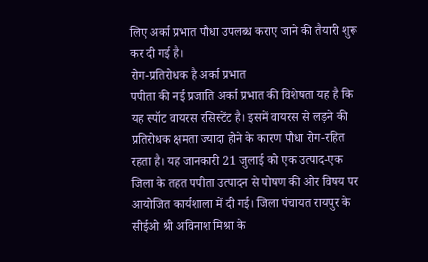लिए अर्का प्रभात पौधा उपलब्ध कराए जाने की तैयारी शुरू कर दी गई है।
रोग-प्रतिरोधक है अर्का प्रभात
पपीता की नई प्रजाति अर्का प्रभात की विशेषता यह है कि यह स्पॉट वायरस रसिस्टेंट है। इसमें वायरस से लड़ने की प्रतिरोधक क्षमता ज्यादा होने के कारण पौधा रोग-रहित रहता है। यह जानकारी 21 जुलाई को एक उत्पाद-एक जिला के तहत पपीता उत्पादन से पोषण की ओर विषय पर आयोजित कार्यशाला में दी गई। जिला पंचायत रायपुर के सीईओ श्री अविनाश मिश्रा के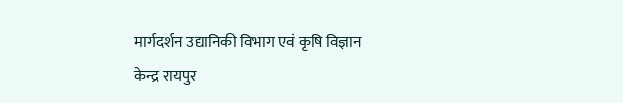मार्गदर्शन उद्यानिकी विभाग एवं कृषि विज्ञान केन्द्र रायपुर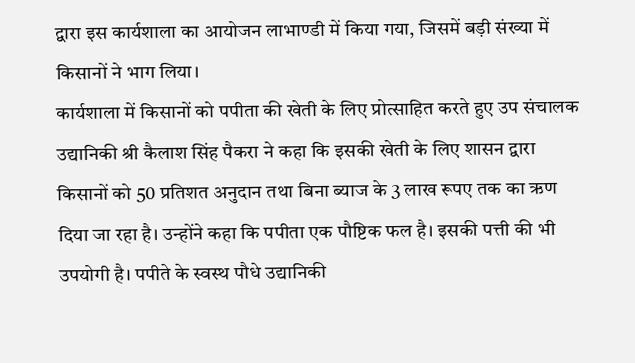द्वारा इस कार्यशाला का आयोजन लाभाण्डी में किया गया, जिसमें बड़ी संख्या में किसानों ने भाग लिया।
कार्यशाला में किसानों को पपीता की खेती के लिए प्रोत्साहित करते हुए उप संचालक उद्यानिकी श्री कैलाश सिंह पैकरा ने कहा कि इसकी खेती के लिए शासन द्वारा किसानों को 50 प्रतिशत अनुदान तथा बिना ब्याज के 3 लाख रूपए तक का ऋण दिया जा रहा है। उन्होंने कहा कि पपीता एक पौष्टिक फल है। इसकी पत्ती की भी उपयोगी है। पपीते के स्वस्थ पौधे उद्यानिकी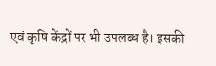एवं कृषि केंद्रों पर भी उपलब्ध है। इसकी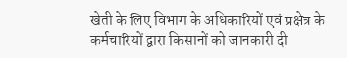खेती के लिए विभाग के अधिकारियों एवं प्रक्षेत्र के कर्मचारियों द्वारा किसानों को जानकारी दी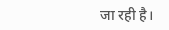जा रही है।